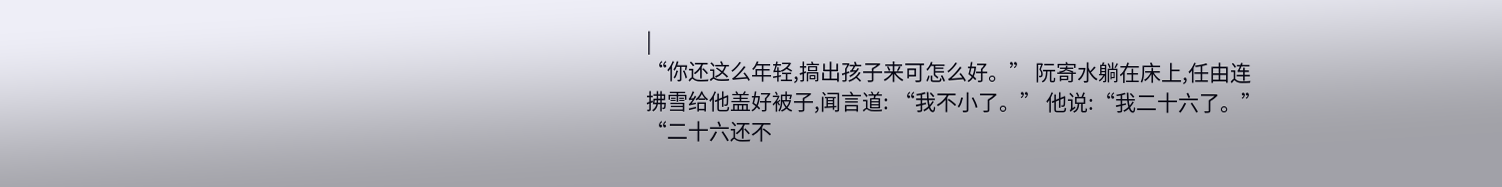|
“你还这么年轻,搞出孩子来可怎么好。” 阮寄水躺在床上,任由连拂雪给他盖好被子,闻言道: “我不小了。” 他说:“我二十六了。” “二十六还不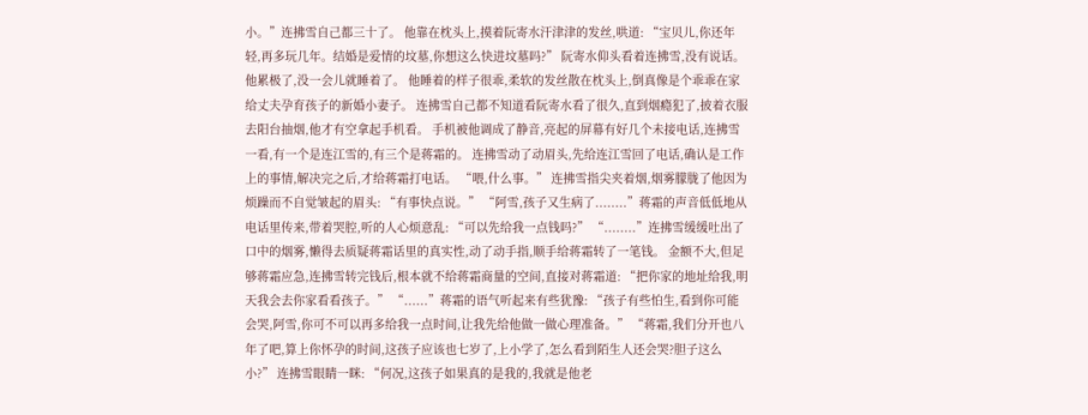小。”连拂雪自己都三十了。 他靠在枕头上,摸着阮寄水汗津津的发丝,哄道: “宝贝儿,你还年轻,再多玩几年。结婚是爱情的坟墓,你想这么快进坟墓吗?” 阮寄水仰头看着连拂雪,没有说话。 他累极了,没一会儿就睡着了。 他睡着的样子很乖,柔软的发丝散在枕头上,倒真像是个乖乖在家给丈夫孕育孩子的新婚小妻子。 连拂雪自己都不知道看阮寄水看了很久,直到烟瘾犯了,披着衣服去阳台抽烟,他才有空拿起手机看。 手机被他调成了静音,亮起的屏幕有好几个未接电话,连拂雪一看,有一个是连江雪的,有三个是蒋霜的。 连拂雪动了动眉头,先给连江雪回了电话,确认是工作上的事情,解决完之后,才给蒋霜打电话。 “喂,什么事。” 连拂雪指尖夹着烟,烟雾朦胧了他因为烦躁而不自觉皱起的眉头: “有事快点说。” “阿雪,孩子又生病了........”蒋霜的声音低低地从电话里传来,带着哭腔,听的人心烦意乱: “可以先给我一点钱吗?” “........”连拂雪缓缓吐出了口中的烟雾,懒得去质疑蒋霜话里的真实性,动了动手指,顺手给蒋霜转了一笔钱。 金额不大,但足够蒋霜应急,连拂雪转完钱后,根本就不给蒋霜商量的空间,直接对蒋霜道: “把你家的地址给我,明天我会去你家看看孩子。” “......”蒋霜的语气听起来有些犹豫: “孩子有些怕生,看到你可能会哭,阿雪,你可不可以再多给我一点时间,让我先给他做一做心理准备。” “蒋霜,我们分开也八年了吧,算上你怀孕的时间,这孩子应该也七岁了,上小学了,怎么看到陌生人还会哭?胆子这么小?” 连拂雪眼睛一眯: “何况,这孩子如果真的是我的,我就是他老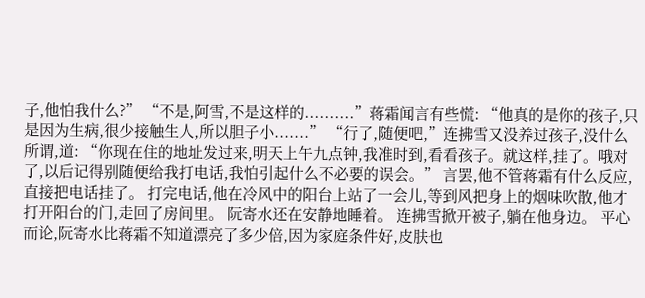子,他怕我什么?” “不是,阿雪,不是这样的..........”蒋霜闻言有些慌: “他真的是你的孩子,只是因为生病,很少接触生人,所以胆子小.......” “行了,随便吧,”连拂雪又没养过孩子,没什么所谓,道: “你现在住的地址发过来,明天上午九点钟,我准时到,看看孩子。就这样,挂了。哦对了,以后记得别随便给我打电话,我怕引起什么不必要的误会。” 言罢,他不管蒋霜有什么反应,直接把电话挂了。 打完电话,他在冷风中的阳台上站了一会儿,等到风把身上的烟味吹散,他才打开阳台的门,走回了房间里。 阮寄水还在安静地睡着。 连拂雪掀开被子,躺在他身边。 平心而论,阮寄水比蒋霜不知道漂亮了多少倍,因为家庭条件好,皮肤也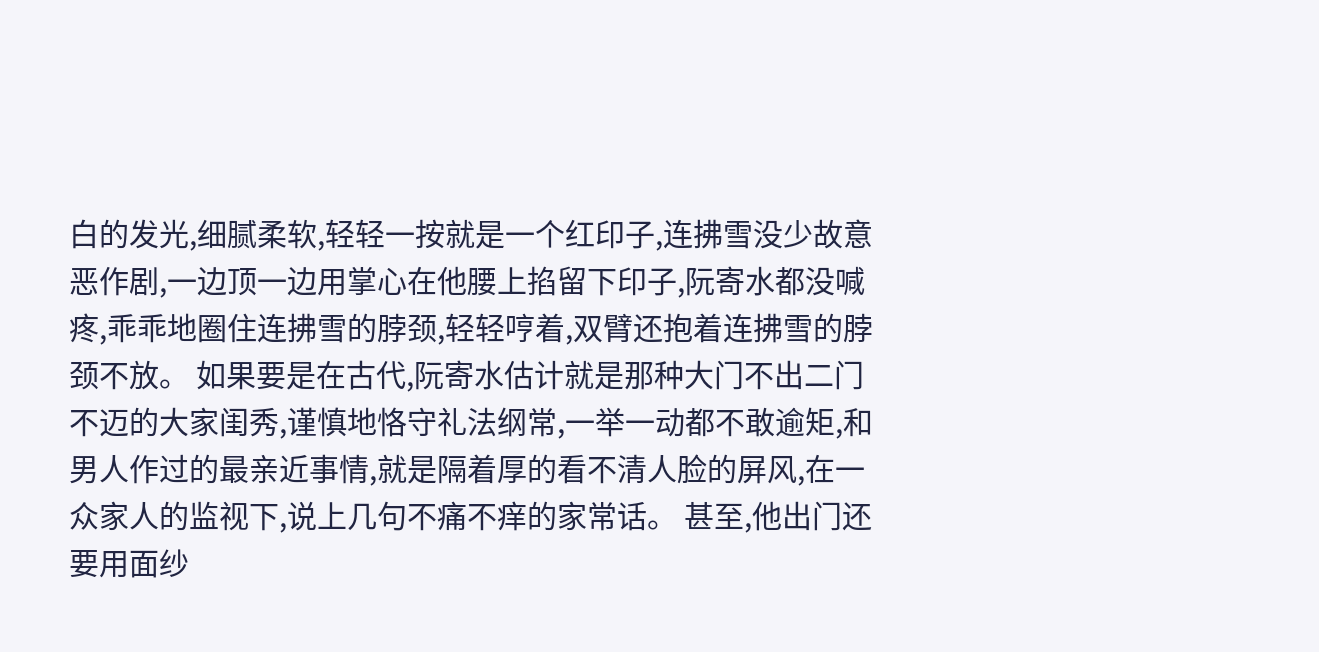白的发光,细腻柔软,轻轻一按就是一个红印子,连拂雪没少故意恶作剧,一边顶一边用掌心在他腰上掐留下印子,阮寄水都没喊疼,乖乖地圈住连拂雪的脖颈,轻轻哼着,双臂还抱着连拂雪的脖颈不放。 如果要是在古代,阮寄水估计就是那种大门不出二门不迈的大家闺秀,谨慎地恪守礼法纲常,一举一动都不敢逾矩,和男人作过的最亲近事情,就是隔着厚的看不清人脸的屏风,在一众家人的监视下,说上几句不痛不痒的家常话。 甚至,他出门还要用面纱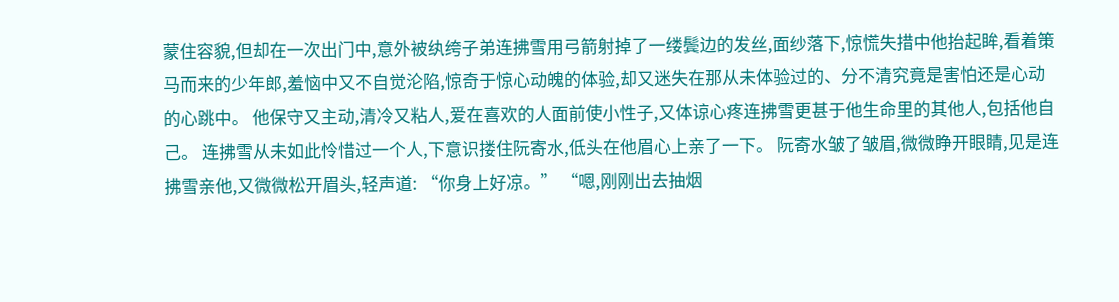蒙住容貌,但却在一次出门中,意外被纨绔子弟连拂雪用弓箭射掉了一缕鬓边的发丝,面纱落下,惊慌失措中他抬起眸,看着策马而来的少年郎,羞恼中又不自觉沦陷,惊奇于惊心动魄的体验,却又迷失在那从未体验过的、分不清究竟是害怕还是心动的心跳中。 他保守又主动,清冷又粘人,爱在喜欢的人面前使小性子,又体谅心疼连拂雪更甚于他生命里的其他人,包括他自己。 连拂雪从未如此怜惜过一个人,下意识搂住阮寄水,低头在他眉心上亲了一下。 阮寄水皱了皱眉,微微睁开眼睛,见是连拂雪亲他,又微微松开眉头,轻声道: “你身上好凉。” “嗯,刚刚出去抽烟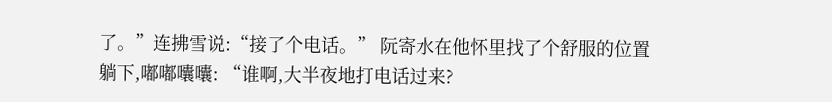了。”连拂雪说:“接了个电话。” 阮寄水在他怀里找了个舒服的位置躺下,嘟嘟囔囔: “谁啊,大半夜地打电话过来?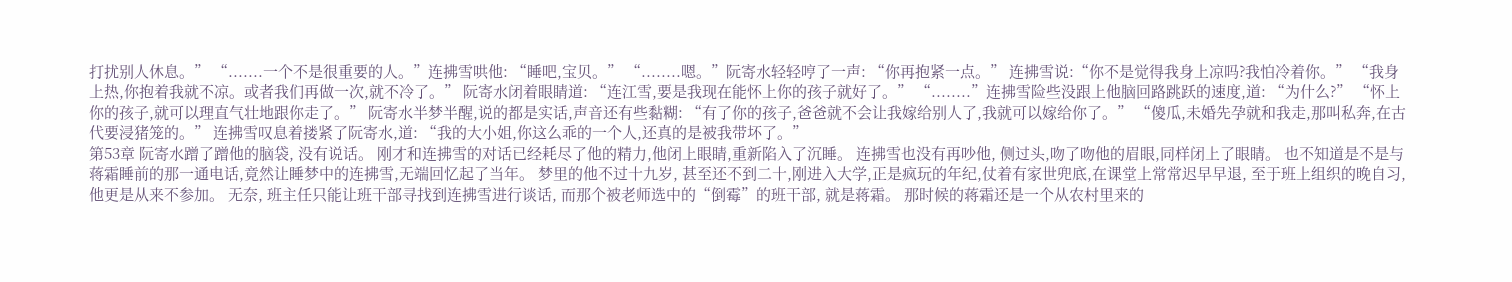打扰别人休息。” “.......一个不是很重要的人。”连拂雪哄他: “睡吧,宝贝。” “........嗯。”阮寄水轻轻哼了一声: “你再抱紧一点。” 连拂雪说:“你不是觉得我身上凉吗?我怕冷着你。” “我身上热,你抱着我就不凉。或者我们再做一次,就不冷了。” 阮寄水闭着眼睛道: “连江雪,要是我现在能怀上你的孩子就好了。” “........”连拂雪险些没跟上他脑回路跳跃的速度,道: “为什么?” “怀上你的孩子,就可以理直气壮地跟你走了。” 阮寄水半梦半醒,说的都是实话,声音还有些黏糊: “有了你的孩子,爸爸就不会让我嫁给别人了,我就可以嫁给你了。” “傻瓜,未婚先孕就和我走,那叫私奔,在古代要浸猪笼的。” 连拂雪叹息着搂紧了阮寄水,道: “我的大小姐,你这么乖的一个人,还真的是被我带坏了。”
第53章 阮寄水蹭了蹭他的脑袋, 没有说话。 刚才和连拂雪的对话已经耗尽了他的精力,他闭上眼睛,重新陷入了沉睡。 连拂雪也没有再吵他, 侧过头,吻了吻他的眉眼,同样闭上了眼睛。 也不知道是不是与蒋霜睡前的那一通电话,竟然让睡梦中的连拂雪,无端回忆起了当年。 梦里的他不过十九岁, 甚至还不到二十,刚进入大学,正是疯玩的年纪,仗着有家世兜底,在课堂上常常迟早早退, 至于班上组织的晚自习,他更是从来不参加。 无奈, 班主任只能让班干部寻找到连拂雪进行谈话, 而那个被老师选中的“倒霉”的班干部, 就是蒋霜。 那时候的蒋霜还是一个从农村里来的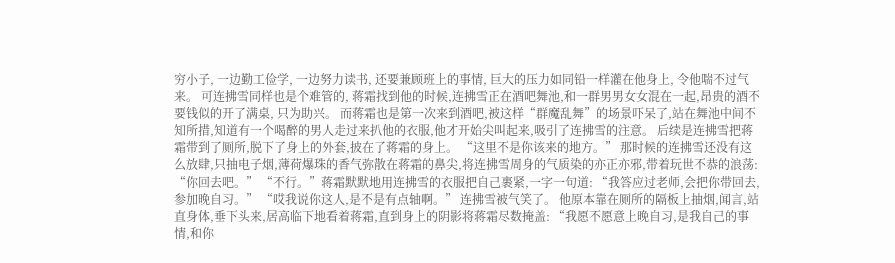穷小子, 一边勤工俭学, 一边努力读书, 还要兼顾班上的事情, 巨大的压力如同铅一样灌在他身上, 令他喘不过气来。 可连拂雪同样也是个难管的, 蒋霜找到他的时候,连拂雪正在酒吧舞池,和一群男男女女混在一起,昂贵的酒不要钱似的开了满桌, 只为助兴。 而蒋霜也是第一次来到酒吧,被这样“群魔乱舞”的场景吓呆了,站在舞池中间不知所措,知道有一个喝醉的男人走过来扒他的衣服,他才开始尖叫起来,吸引了连拂雪的注意。 后续是连拂雪把蒋霜带到了厕所,脱下了身上的外套,披在了蒋霜的身上。 “这里不是你该来的地方。” 那时候的连拂雪还没有这么放肆,只抽电子烟,薄荷爆珠的香气弥散在蒋霜的鼻尖,将连拂雪周身的气质染的亦正亦邪,带着玩世不恭的浪荡: “你回去吧。” “不行。”蒋霜默默地用连拂雪的衣服把自己裹紧,一字一句道: “我答应过老师,会把你带回去,参加晚自习。” “哎我说你这人,是不是有点轴啊。” 连拂雪被气笑了。 他原本靠在厕所的隔板上抽烟,闻言,站直身体,垂下头来,居高临下地看着蒋霜,直到身上的阴影将蒋霜尽数掩盖: “我愿不愿意上晚自习,是我自己的事情,和你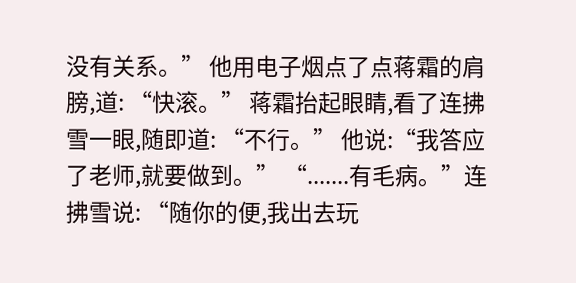没有关系。” 他用电子烟点了点蒋霜的肩膀,道: “快滚。” 蒋霜抬起眼睛,看了连拂雪一眼,随即道: “不行。” 他说:“我答应了老师,就要做到。” “.......有毛病。”连拂雪说: “随你的便,我出去玩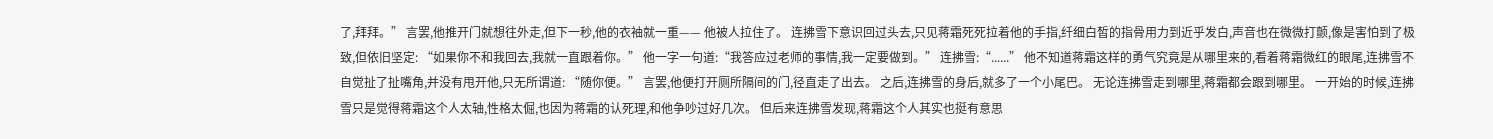了,拜拜。” 言罢,他推开门就想往外走,但下一秒,他的衣袖就一重—— 他被人拉住了。 连拂雪下意识回过头去,只见蒋霜死死拉着他的手指,纤细白皙的指骨用力到近乎发白,声音也在微微打颤,像是害怕到了极致,但依旧坚定: “如果你不和我回去,我就一直跟着你。” 他一字一句道:“我答应过老师的事情,我一定要做到。” 连拂雪:“......” 他不知道蒋霜这样的勇气究竟是从哪里来的,看着蒋霜微红的眼尾,连拂雪不自觉扯了扯嘴角,并没有甩开他,只无所谓道: “随你便。” 言罢,他便打开厕所隔间的门,径直走了出去。 之后,连拂雪的身后,就多了一个小尾巴。 无论连拂雪走到哪里,蒋霜都会跟到哪里。 一开始的时候,连拂雪只是觉得蒋霜这个人太轴,性格太倔,也因为蒋霜的认死理,和他争吵过好几次。 但后来连拂雪发现,蒋霜这个人其实也挺有意思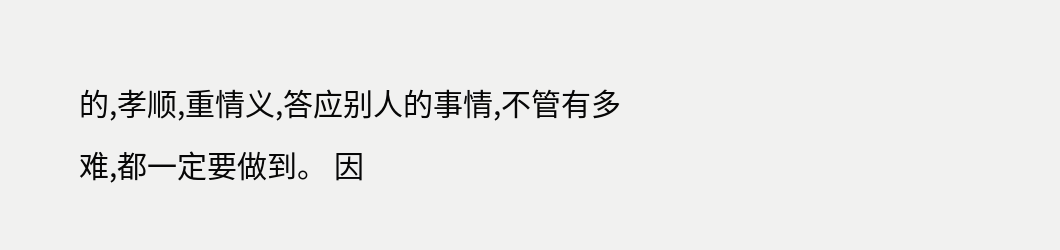的,孝顺,重情义,答应别人的事情,不管有多难,都一定要做到。 因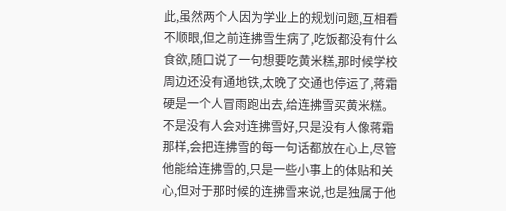此,虽然两个人因为学业上的规划问题,互相看不顺眼,但之前连拂雪生病了,吃饭都没有什么食欲,随口说了一句想要吃黄米糕,那时候学校周边还没有通地铁,太晚了交通也停运了,蒋霜硬是一个人冒雨跑出去,给连拂雪买黄米糕。 不是没有人会对连拂雪好,只是没有人像蒋霜那样,会把连拂雪的每一句话都放在心上,尽管他能给连拂雪的,只是一些小事上的体贴和关心,但对于那时候的连拂雪来说,也是独属于他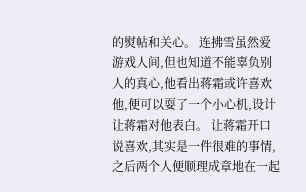的熨帖和关心。 连拂雪虽然爱游戏人间,但也知道不能辜负别人的真心,他看出蒋霜或许喜欢他,便可以耍了一个小心机,设计让蒋霜对他表白。 让蒋霜开口说喜欢,其实是一件很难的事情,之后两个人便顺理成章地在一起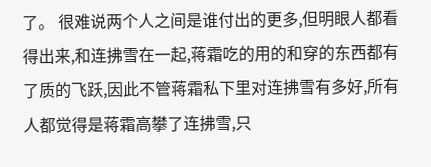了。 很难说两个人之间是谁付出的更多,但明眼人都看得出来,和连拂雪在一起,蒋霜吃的用的和穿的东西都有了质的飞跃,因此不管蒋霜私下里对连拂雪有多好,所有人都觉得是蒋霜高攀了连拂雪,只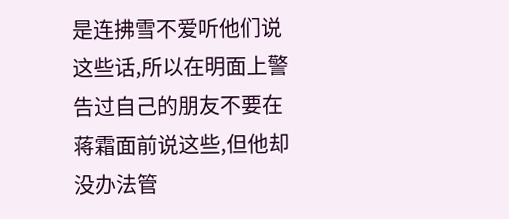是连拂雪不爱听他们说这些话,所以在明面上警告过自己的朋友不要在蒋霜面前说这些,但他却没办法管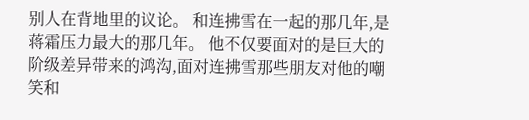别人在背地里的议论。 和连拂雪在一起的那几年,是蒋霜压力最大的那几年。 他不仅要面对的是巨大的阶级差异带来的鸿沟,面对连拂雪那些朋友对他的嘲笑和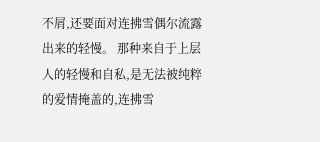不屑,还要面对连拂雪偶尔流露出来的轻慢。 那种来自于上层人的轻慢和自私,是无法被纯粹的爱情掩盖的,连拂雪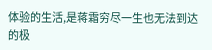体验的生活,是蒋霜穷尽一生也无法到达的极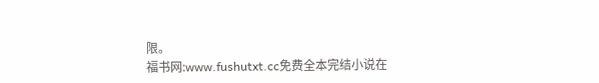限。
福书网:www.fushutxt.cc免费全本完结小说在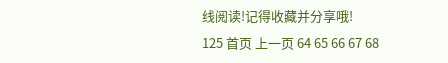线阅读!记得收藏并分享哦!
125 首页 上一页 64 65 66 67 68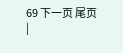69 下一页 尾页
|